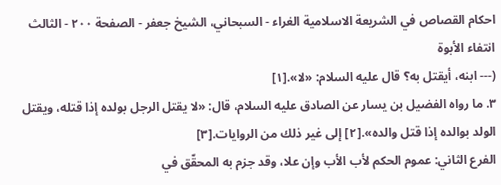احكام القصاص في الشريعة الاسلامية الغراء - السبحاني، الشيخ جعفر - الصفحة ٢٠٠ - الثالث انتفاء الأبوة
(--- ابنه، أيقتل به؟ قال عليه السلام: «لا».[١]
٣. ما رواه الفضيل بن يسار عن الصادق عليه السلام، قال: «لا يقتل الرجل بولده إذا قتله، ويقتل الولد بوالده إذا قتل والده».[٢] إلى غير ذلك من الروايات.[٣]
الفرع الثاني: عموم الحكم لأب الأب وإن علا، وقد جزم به المحقّق في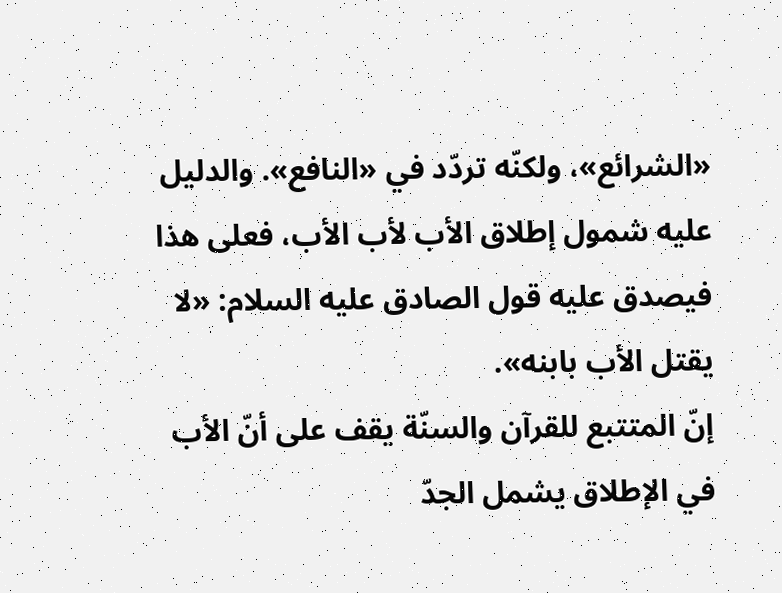«الشرائع»، ولكنّه تردّد في «النافع». والدليل عليه شمول إطلاق الأب لأب الأب، فعلى هذا فيصدق عليه قول الصادق عليه السلام: «لا يقتل الأب بابنه».
إنّ المتتبع للقرآن والسنّة يقف على أنّ الأب في الإطلاق يشمل الجدّ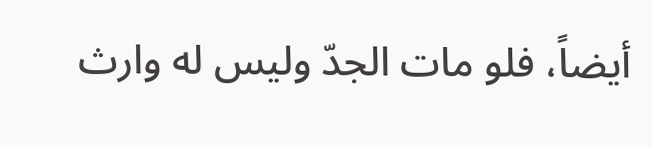أيضاً، فلو مات الجدّ وليس له وارث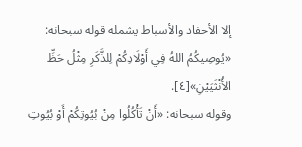إلا الأحفاد والأسباط يشمله قوله سبحانه: «يُوصِيكُمُ اللهُ فِي أَوْلَادِكُمْ لِلذَّكَرِ مِثْلُ حَظِّ الأُنْثَيَيْنِ»[٤].
وقوله سبحانه: «أَنْ تَأْكُلُوا مِنْ بُيُوتِكُمْ أَوْ بُيُوتِ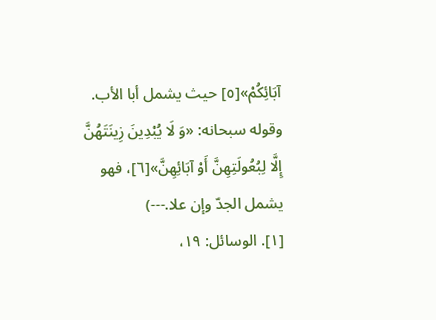آبَائِكُمْ»[٥] حيث يشمل أبا الأب.
وقوله سبحانه: «وَ لَا يُبْدِينَ زِينَتَهُنَّ إِلَّا لِبُعُولَتِهِنَّ أَوْ آبَائِهِنَّ»[٦]، فهو يشمل الجدّ وإن علا.---)
[١]. الوسائل: ١٩،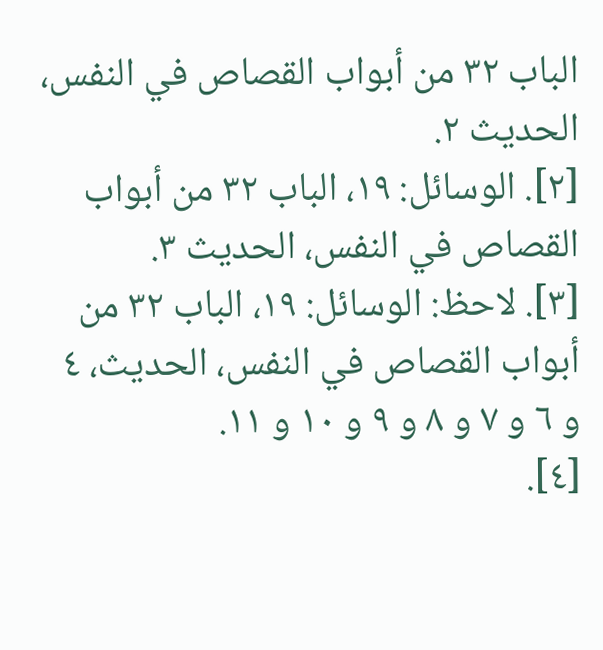الباب ٣٢ من أبواب القصاص في النفس، الحديث ٢.
[٢]. الوسائل: ١٩، الباب ٣٢ من أبواب القصاص في النفس، الحديث ٣.
[٣]. لاحظ: الوسائل: ١٩، الباب ٣٢ من أبواب القصاص في النفس، الحديث، ٤ و ٦ و ٧ و ٨ و ٩ و ١٠ و ١١.
[٤].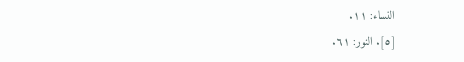النساء: ١١.
[٥]. النور: ٦١.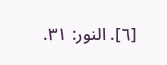[٦]. النور: ٣١.